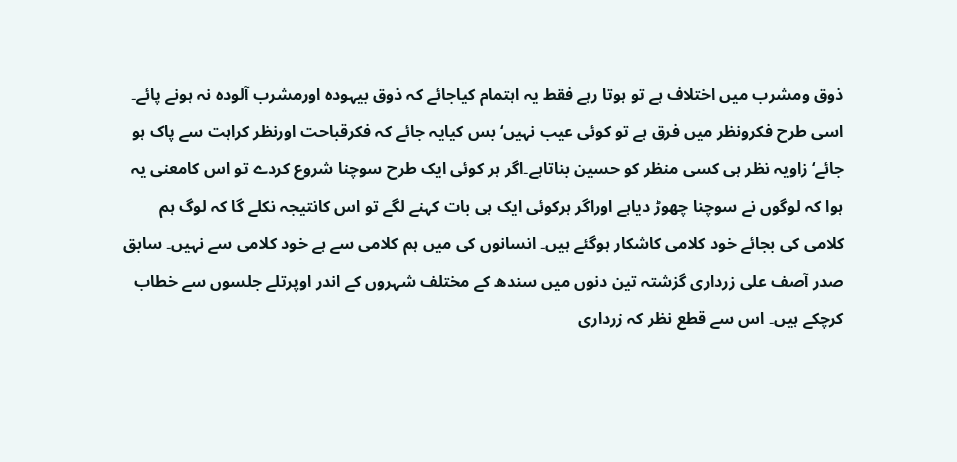ذوق ومشرب میں اختلاف ہے تو ہوتا رہے فقط یہ اہتمام کیاجائے کہ ذوق بیہودہ اورمشرب آلودہ نہ ہونے پائے۔ اسی طرح فکرونظر میں فرق ہے تو کوئی عیب نہیں‘بس کیایہ جائے کہ فکرقباحت اورنظر کراہت سے پاک ہو جائے‘ زاویہ نظر ہی کسی منظر کو حسین بناتاہے۔اگر ہر کوئی ایک طرح سوچنا شروع کردے تو اس کامعنی یہ ہوا کہ لوگوں نے سوچنا چھوڑ دیاہے اوراگر ہرکوئی ایک ہی بات کہنے لگے تو اس کانتیجہ نکلے گا کہ لوگ ہم کلامی کی بجائے خود کلامی کاشکار ہوگئے ہیں۔ انسانوں کی میں ہم کلامی سے ہے خود کلامی سے نہیں۔ سابق صدر آصف علی زرداری گزشتہ تین دنوں میں سندھ کے مختلف شہروں کے اندر اوپرتلے جلسوں سے خطاب کرچکے ہیں۔ اس سے قطع نظر کہ زرداری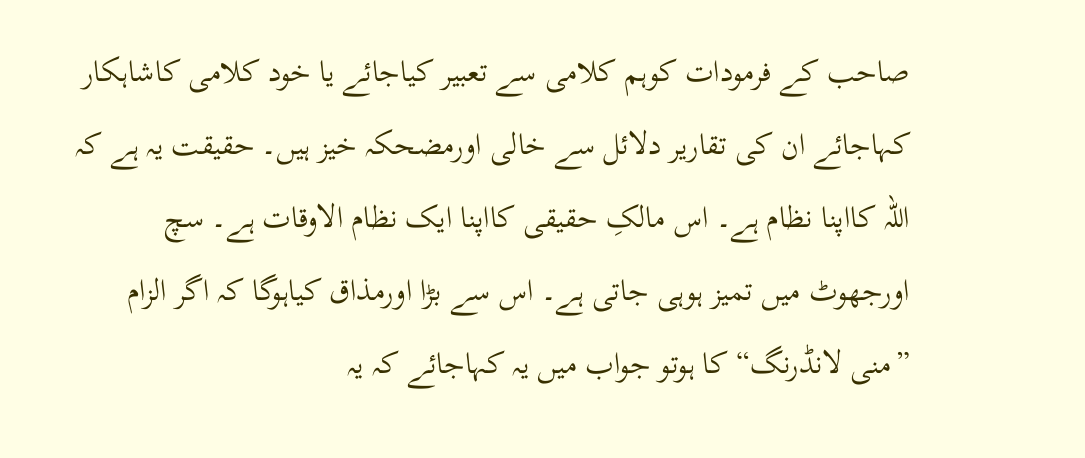صاحب کے فرمودات کوہم کلامی سے تعبیر کیاجائے یا خود کلامی کاشاہکار کہاجائے ان کی تقاریر دلائل سے خالی اورمضحکہ خیز ہیں۔ حقیقت یہ ہے کہ اللہ کااپنا نظام ہے۔ اس مالکِ حقیقی کااپنا ایک نظام الاوقات ہے۔ سچ اورجھوٹ میں تمیز ہوہی جاتی ہے۔ اس سے بڑا اورمذاق کیاہوگا کہ اگر الزام ”منی لانڈرنگ“ کا ہوتو جواب میں یہ کہاجائے کہ یہ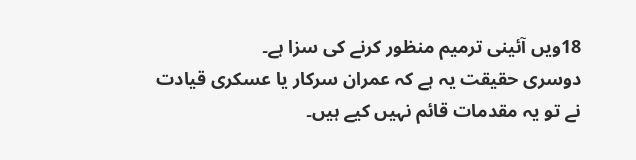18ویں آئینی ترمیم منظور کرنے کی سزا ہے۔
دوسری حقیقت یہ ہے کہ عمران سرکار یا عسکری قیادت نے تو یہ مقدمات قائم نہیں کیے ہیں۔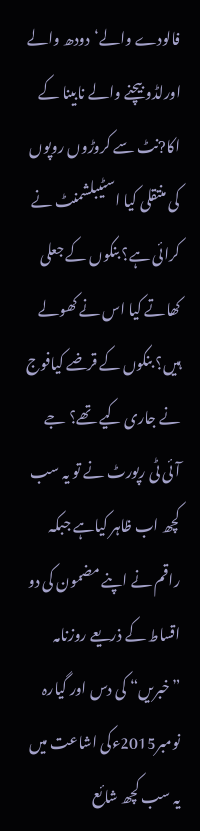فالودے والے‘دودھ والے اورلڈو بیچنے والے نابینا کے اکا?نٹ سے کروڑوں روپوں کی منتقلی کیا اسٹیبلشمنٹ نے کرائی ہے؟ بنکوں کے جعلی کھاتے کیا اس نے کھولے ہیں؟ بنکوں کے قرضے کیافوج نے جاری کیے تھے؟ جے آئی ٹی رپورٹ نے تو یہ سب کچھ اب ظاہر کیاہے جبکہ راقم نے اپنے مضمون کی دو اقساط کے ذریعے روزنامہ ”خبریں“ کی دس اور گیارہ نومبر2015ءکی اشاعت میں یہ سب کچھ شائع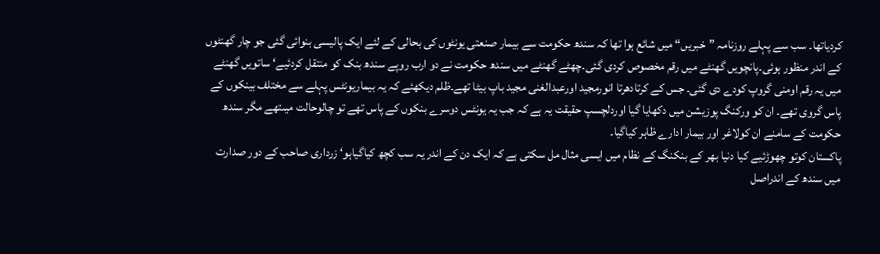کردیاتھا۔ سب سے پہلے روزنامہ ”خبریں“ میں شائع ہوا تھا کہ سندھ حکومت سے بیمار صنعتی یونٹوں کی بحالی کے لئے ایک پالیسی بنوائی گئی جو چار گھنٹوں کے اندر منظور ہوئی۔پانچویں گھنٹے میں رقم مخصوص کردی گئی۔چھٹے گھنٹے میں سندھ حکومت نے دو ارب روپے سندھ بنک کو منتقل کردئیے‘ ساتویں گھنٹے میں یہ رقم اومنی گروپ کودے دی گئی۔ جس کے کرتادھرتا انورمجید اورعبدالغنی مجید باپ بیٹا تھے۔ظلم دیکھئے کہ یہ بیماریونٹس پہلے سے مختلف بینکوں کے پاس گروی تھے۔ ان کو ورکنگ پوزیشن میں دکھایا گیا اوردلچسپ حقیقت یہ ہے کہ جب یہ یونٹس دوسرے بنکوں کے پاس تھے تو چالوحالت میںتھے مگر سندھ حکومت کے سامنے ان کولاغر اور بیمار ادارے ظاہر کیاگیا۔
پاکستان کوتو چھوڑئیے کیا دنیا بھر کے بنکنگ کے نظام میں ایسی مثال مل سکتی ہے کہ ایک دن کے اندر یہ سب کچھ کیاگیاہو‘ زرداری صاحب کے دور صدارت میں سندھ کے اندراصل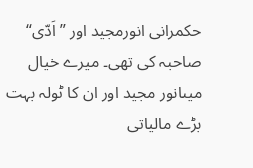حکمرانی انورمجید اور ”اَدّی“ صاحبہ کی تھی۔ میرے خیال میںانور مجید اور ان کا ٹولہ بہت بڑے مالیاتی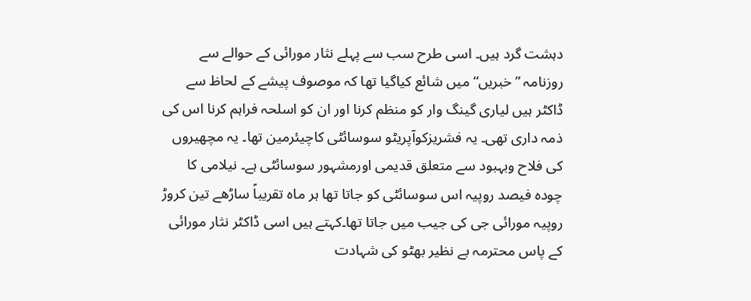دہشت گرد ہیں۔ اسی طرح سب سے پہلے نثار مورائی کے حوالے سے روزنامہ ”خبریں“ میں شائع کیاگیا تھا کہ موصوف پیشے کے لحاظ سے ڈاکٹر ہیں لیاری گینگ وار کو منظم کرنا اور ان کو اسلحہ فراہم کرنا اس کی ذمہ داری تھی۔ یہ فشریزکوآپریٹو سوسائٹی کاچیئرمین تھا۔ یہ مچھیروں کی فلاح وبہبود سے متعلق قدیمی اورمشہور سوسائٹی ہے۔ نیلامی کا چودہ فیصد روپیہ اس سوسائٹی کو جاتا تھا ہر ماہ تقریباً ساڑھے تین کروڑ روپیہ مورائی جی کی جیب میں جاتا تھا۔کہتے ہیں اسی ڈاکٹر نثار مورائی کے پاس محترمہ بے نظیر بھٹو کی شہادت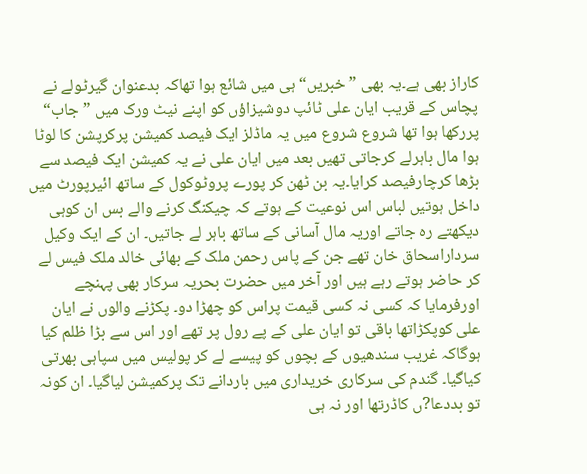کاراز بھی ہے۔یہ بھی ”خبریں“ ہی میں شائع ہوا تھاکہ بدعنوان گیرٹولے نے پچاس کے قریب ایان علی ٹائپ دوشیزاؤں کو اپنے نیٹ ورک میں ”جاب“ پررکھا ہوا تھا شروع شروع میں یہ ماڈلز ایک فیصد کمیشن پرکرپشن کا لوٹا ہوا مال باہرلے کرجاتی تھیں بعد میں ایان علی نے یہ کمیشن ایک فیصد سے بڑھا کرچارفیصد کرایا۔یہ بن ٹھن کر پورے پروٹوکول کے ساتھ ائیرپورٹ میں داخل ہوتیں لباس اس نوعیت کے ہوتے کہ چیکنگ کرنے والے بس ان کوہی دیکھتے رہ جاتے اوریہ مال آسانی کے ساتھ باہر لے جاتیں۔ ان کے ایک وکیل سرداراسحاق خان تھے جن کے پاس رحمن ملک کے بھائی خالد ملک فیس لے کر حاضر ہوتے رہے ہیں اور آخر میں حضرت بحریہ سرکار بھی پہنچے اورفرمایا کہ کسی نہ کسی قیمت پراس کو چھڑا دو۔ پکڑنے والوں نے ایان علی کوپکڑاتھا باقی تو ایان علی کے پے رول پر تھے اور اس سے بڑا ظلم کیا ہوگاکہ غریب سندھیوں کے بچوں کو پیسے لے کر پولیس میں سپاہی بھرتی کیاگیا۔ گندم کی سرکاری خریداری میں باردانے تک پرکمیشن لیاگیا۔ ان کونہ تو بددعا?ں کاڈرتھا اور نہ ہی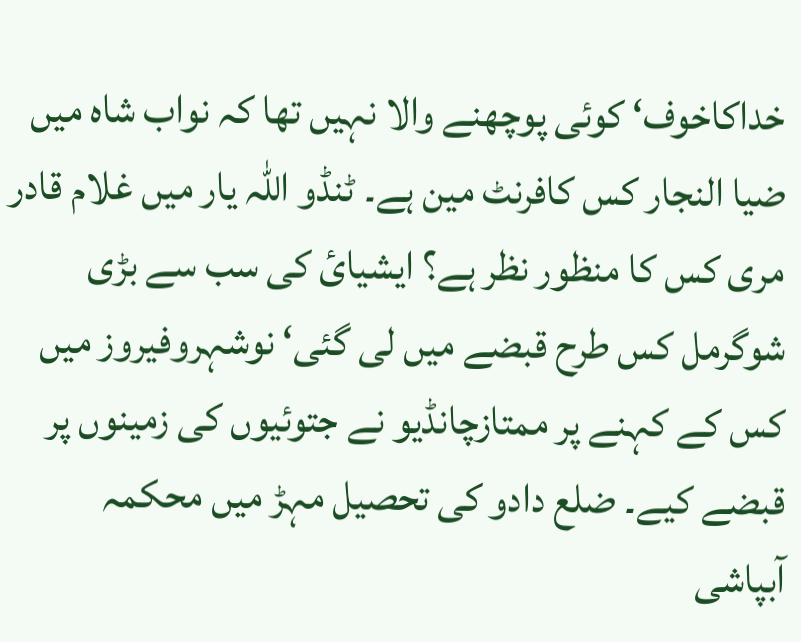خداکاخوف‘ کوئی پوچھنے والا نہیں تھا کہ نواب شاہ میں ضیا النجار کس کافرنٹ مین ہے۔ ٹنڈو اللہ یار میں غلام قادر مری کس کا منظور نظر ہے؟ ایشیائ کی سب سے بڑی شوگرمل کس طرح قبضے میں لی گئی‘ نوشہروفیروز میں کس کے کہنے پر ممتازچانڈیو نے جتوئیوں کی زمینوں پر قبضے کیے۔ ضلع دادو کی تحصیل مہڑ میں محکمہ آبپاشی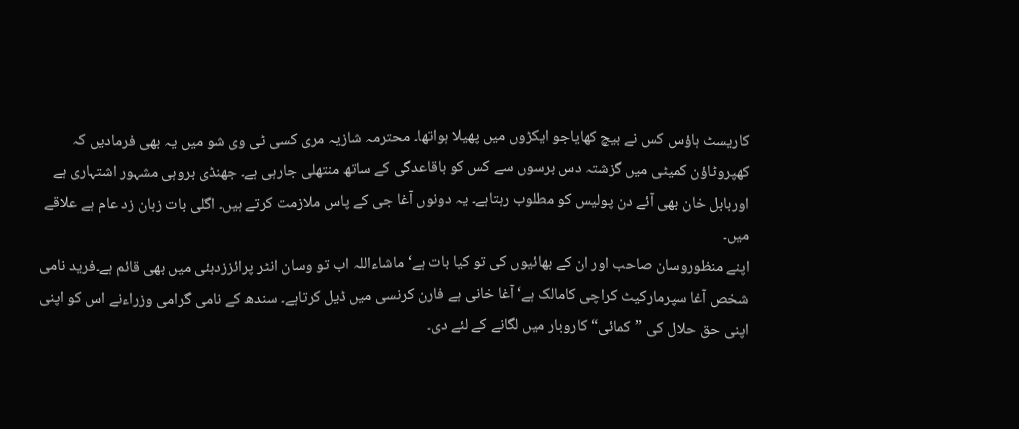کاریسٹ ہاؤس کس نے بیچ کھایاجو ایکڑوں میں پھیلا ہواتھا۔ محترمہ شازیہ مری کسی ٹی وی شو میں یہ بھی فرمادیں کہ کھپروٹاؤن کمیٹی میں گزشتہ دس برسوں سے کس کو باقاعدگی کے ساتھ منتھلی جارہی ہے۔ جھنڈی بروہی مشہور اشتہاری ہے اوربابل خان بھی آئے دن پولیس کو مطلوب رہتاہے۔ یہ دونوں آغا جی کے پاس ملازمت کرتے ہیں۔ اگلی بات زبان زد عام ہے علاقے میں۔
اپنے منظوروسان صاحب اور ان کے بھائیوں کی تو کیا بات ہے‘ ماشاءاللہ اب تو وسان انٹر پرائززدبئی میں بھی قائم ہے۔فرید نامی شخص آغا سپرمارکیٹ کراچی کامالک ہے‘ آغا خانی ہے فارن کرنسی میں ڈیل کرتاہے۔ سندھ کے نامی گرامی وزراءنے اس کو اپنی اپنی حق حلال کی ”کمائی“ کاروبار میں لگانے کے لئے دی۔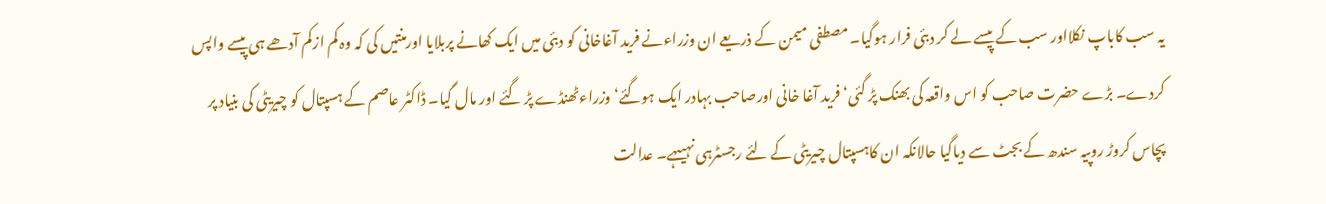یہ سب کاباپ نکلااور سب کے پیسے لے کر دبئی فرار ہوگیا۔ مصطفی میمن کے ذریعے ان وزراءنے فرید آغاخانی کو دبئی میں ایک کھانے پربلایا اورمنتیں کی کہ وہ کم ازکم آدھے ہی پیسے واپس کردے۔ بڑے حضرت صاحب کو اس واقعہ کی بھنک پڑ گئی‘ فرید آغا خانی اورصاحب بہادر ایک ہوگئے‘ وزراءٹھنڈے پڑ گئے اور مال گیا۔ ڈاکٹر عاصم کے ہسپتال کو چیریٹی کی بنیاد پر پچاس کروڑ روپیہ سندھ کے بجٹ سے دیاگیا حالانکہ ان کاہسپتال چیریٹی کے لئے رجسٹرہی نہیںہے۔ عدالت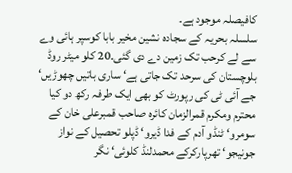کافیصلہ موجود ہے۔
سلسلہ بحریہ کے سجادہ نشین مخیر بابا کوسپر ہائی وے سے لے کرحب تک زمین دے دی گئی۔20 کلو میٹر روڈ بلوچستان کی سرحد تک جاتی ہے‘ ساری باتیں چھوڑیں‘ جے آئی ٹی کی رپورٹ کو بھی ایک طرفہ رکھ دو کیا محترم ومکرم قمرالزمان کائرہ صاحب قمبرعلی خان کے سومرو‘ ٹنڈو آدم کے فدا ڈیرو‘ ڈپلو تحصیل کے نواز جونیجو‘ تھرپارکرکے محمدلنڈ کلوئی‘ نگر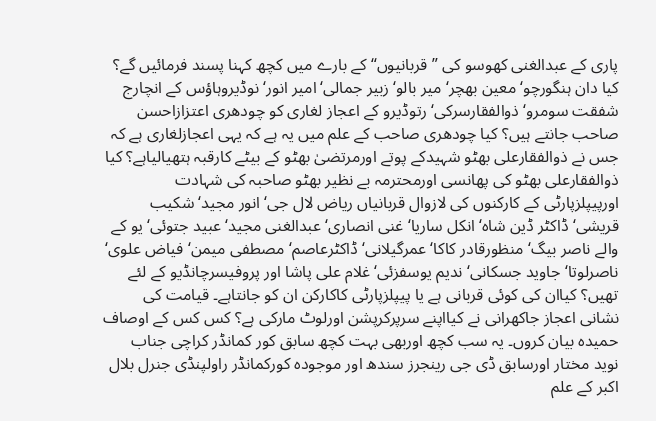پاری کے عبدالغنی کھوسو کی ”قربانیوں“ کے بارے میں کچھ کہنا پسند فرمائیں گے؟ کیا دان ہنگورچو‘ معین بھچر‘ میر بالو‘ زبیر جمالی‘امیر انور‘ نوڈیروہاؤس کے انچارج شفقت سومرو‘ ذوالفقارسرکی‘ رتوڈیرو کے اعجاز لغاری کو چودھری اعتزازاحسن صاحب جانتے ہیں؟ کیا چودھری صاحب کے علم میں یہ ہے کہ یہی اعجازلغاری ہے کہ جس نے ذوالفقارعلی بھٹو شہیدکے پوتے اورمرتضیٰ بھٹو کے بیٹے کارقبہ ہتھیالیاہے؟ کیا ذوالفقارعلی بھٹو کی پھانسی اورمحترمہ بے نظیر بھٹو صاحبہ کی شہادت اورپیپلزپارٹی کے کارکنوں کی لازوال قربانیاں ریاض لال جی‘ انور مجید‘ شکیب قریشی‘ ڈاکٹر ڈین شاہ‘ انکل ساریا‘ غنی انصاری‘ عبدالغنی مجید‘عبید جتوئی‘یو کے والے ناصر بیگ‘ منظورقادر کاکا‘ عمرگیلانی‘ ڈاکٹرعاصم‘ مصطفی میمن‘ فیاض علوی‘ ناصرلوتا‘ جاوید جسکانی‘ ندیم یوسفزئی‘ غلام علی پاشا اور پروفیسرچانڈیو کے لئے تھیں؟ کیاان کی کوئی قربانی ہے یا پیپلزپارٹی کاکارکن ان کو جانتاہے۔ قیامت کی نشانی اعجاز جاکھرانی نے کیااپنے سرپرکرپشن اورلوٹ مارکی ہے؟ کس کس کے اوصاف حمیدہ بیان کروں۔ یہ سب کچھ اوربھی بہت کچھ سابق کور کمانڈر کراچی جناب نوید مختار اورسابق ڈی جی رینجرز سندھ اور موجودہ کورکمانڈر راولپنڈی جنرل بلال اکبر کے علم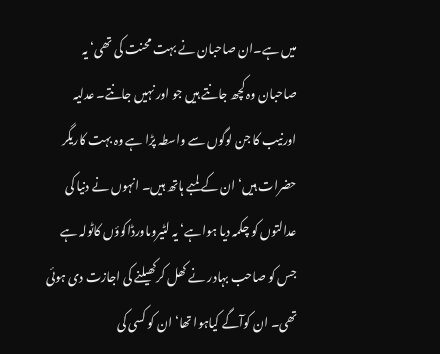میں ہے۔ان صاحبان نے بہت محنت کی تھی‘ یہ صاحبان وہ کچھ جانتے ہیں جو اور نہیں جانتے۔ عدلیہ اورنیب کا جن لوگوں سے واسطہ پڑا ہے وہ بہت کاریگر حضرات ہیں‘ ان کے لمبے ہاتھ ہیں۔ انہوں نے دنیا کی عدالتوں کو چکمہ دیا ہواہے‘ یہ لٹیروںاورڈاکوؤں کاٹولہ ہے جس کو صاحب بہادر نے کھل کرکھیلنے کی اجازت دی ہوئی تھی۔ ان کوآگے کیاہوا تھا‘ ان کو کسی کی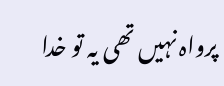پرواہ نہیں تھی یہ تو خدا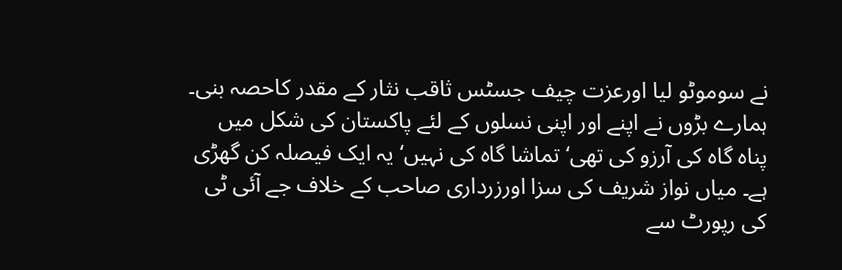نے سوموٹو لیا اورعزت چیف جسٹس ثاقب نثار کے مقدر کاحصہ بنی۔ ہمارے بڑوں نے اپنے اور اپنی نسلوں کے لئے پاکستان کی شکل میں پناہ گاہ کی آرزو کی تھی‘ تماشا گاہ کی نہیں‘یہ ایک فیصلہ کن گھڑی ہے۔ میاں نواز شریف کی سزا اورزرداری صاحب کے خلاف جے آئی ٹی کی رپورٹ سے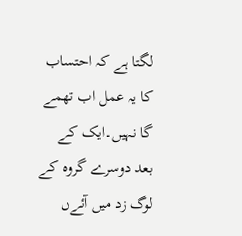لگتا ہے کہ احتساب کا یہ عمل اب تھمے گا نہیں۔ایک کے بعد دوسرے گروہ کے لوگ زد میں آئےں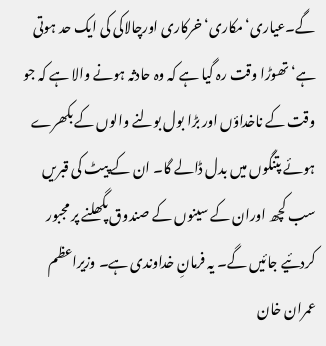گے۔عیاری‘مکاری‘ خرکاری اورچالاکی کی ایک حد ہوتی ہے‘ تھوڑا وقت رہ گیا ہے کہ وہ حادثہ ہونے والا ہے کہ جو وقت کے ناخداؤں اور بڑا بول بولنے والوں کے بکھرے ہوئے پتنگوں میں بدل ڈالے گا۔ ان کے پیٹ کی قبریں سب کچھ اوران کے سینوں کے صندوق پگھلنے پر مجبور کردئیے جائیں گے۔ یہ فرمانِ خداوندی ہے۔ وزیراعظم عمران خان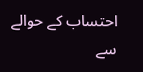احتساب کے حوالے سے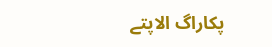پکاراگ الاپتے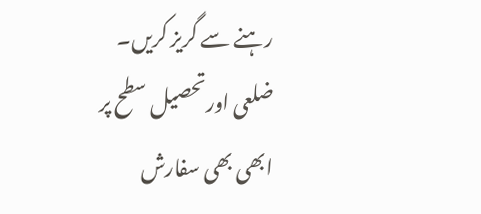رہنے سے گریز کریں۔ ضلعی اورتحصیل سطح پر ابھی بھی سفارش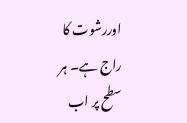اوررشوت کا راج ہے۔ ہر سطح پر اب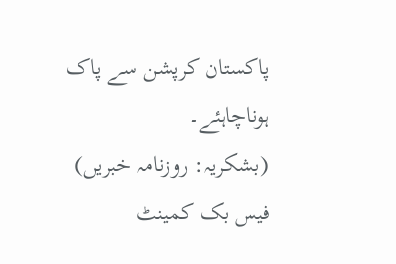پاکستان کرپشن سے پاک ہوناچاہئے۔
(بشکریہ: روزنامہ خبریں)
فیس بک کمینٹ